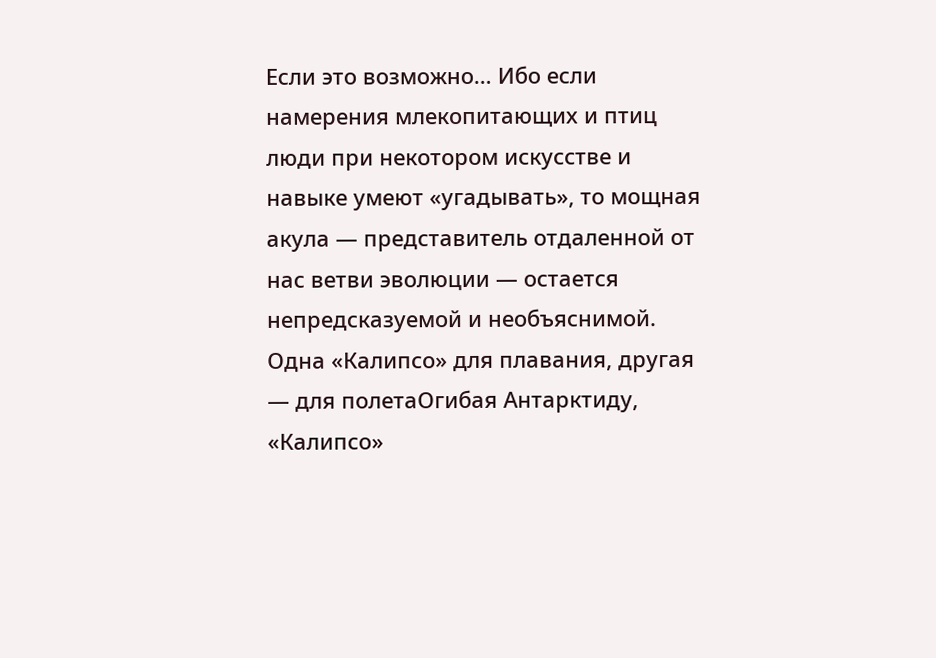Если это возможно… Ибо если намерения млекопитающих и птиц люди при некотором искусстве и навыке умеют «угадывать», то мощная акула — представитель отдаленной от нас ветви эволюции — остается непредсказуемой и необъяснимой.
Одна «Калипсо» для плавания, другая — для полетаОгибая Антарктиду, «Калипсо»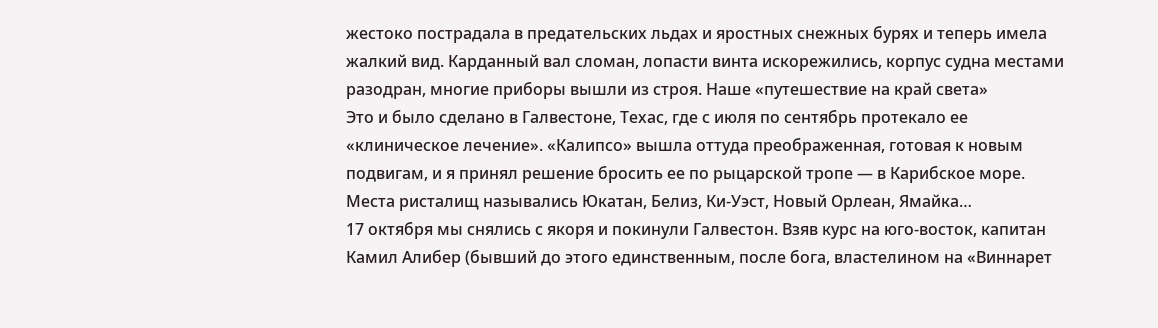жестоко пострадала в предательских льдах и яростных снежных бурях и теперь имела жалкий вид. Карданный вал сломан, лопасти винта искорежились, корпус судна местами разодран, многие приборы вышли из строя. Наше «путешествие на край света»
Это и было сделано в Галвестоне, Техас, где с июля по сентябрь протекало ее «клиническое лечение». «Калипсо» вышла оттуда преображенная, готовая к новым подвигам, и я принял решение бросить ее по рыцарской тропе — в Карибское море. Места ристалищ назывались Юкатан, Белиз, Ки-Уэст, Новый Орлеан, Ямайка…
17 октября мы снялись с якоря и покинули Галвестон. Взяв курс на юго-восток, капитан Камил Алибер (бывший до этого единственным, после бога, властелином на «Виннарет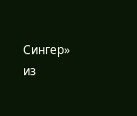Сингер» из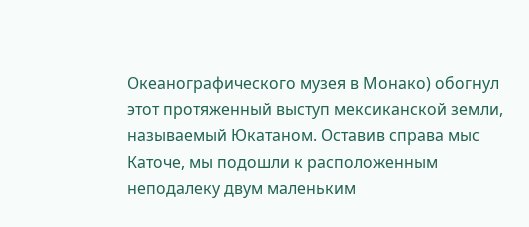Океанографического музея в Монако) обогнул этот протяженный выступ мексиканской земли, называемый Юкатаном. Оставив справа мыс Каточе, мы подошли к расположенным неподалеку двум маленьким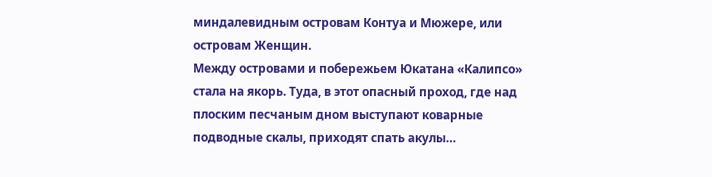миндалевидным островам Контуа и Мюжере, или островам Женщин.
Между островами и побережьем Юкатана «Калипсо» стала на якорь. Туда, в этот опасный проход, где над плоским песчаным дном выступают коварные подводные скалы, приходят спать акулы…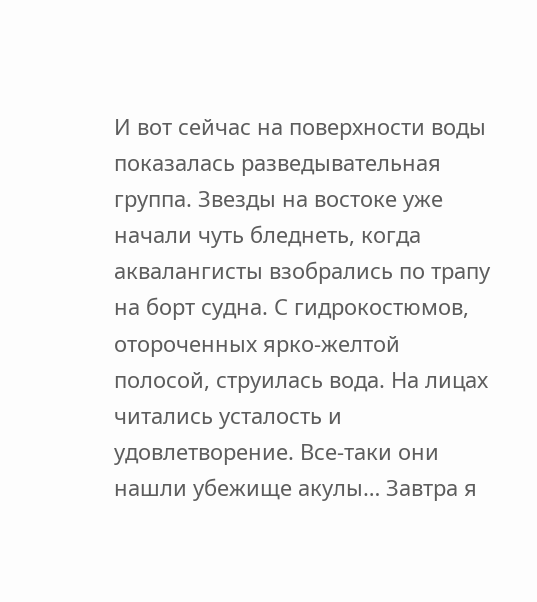И вот сейчас на поверхности воды показалась разведывательная группа. Звезды на востоке уже начали чуть бледнеть, когда аквалангисты взобрались по трапу на борт судна. С гидрокостюмов, отороченных ярко-желтой полосой, струилась вода. На лицах читались усталость и удовлетворение. Все-таки они нашли убежище акулы… Завтра я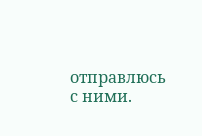отправлюсь с ними.